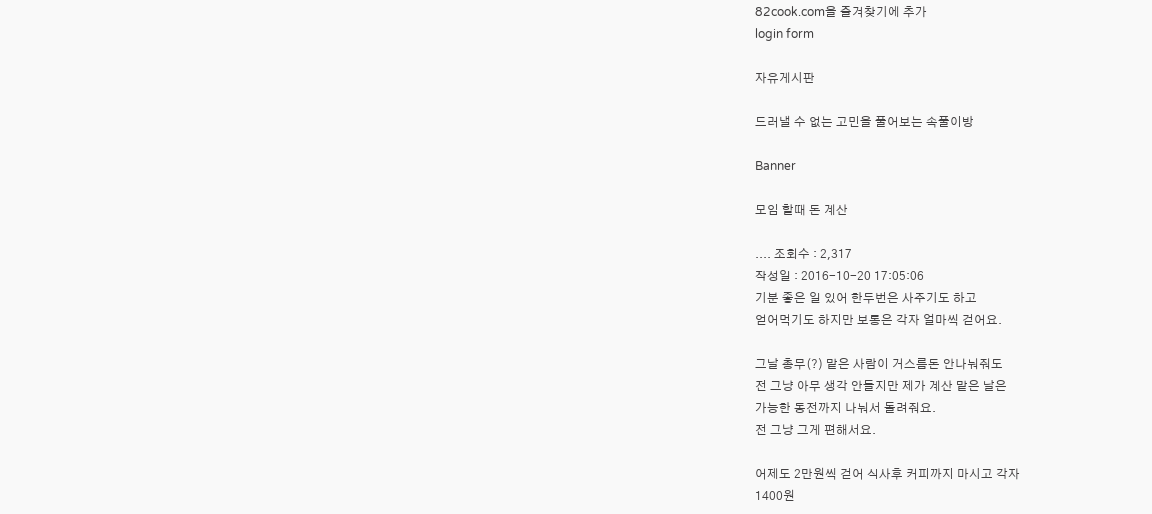82cook.com을 즐겨찾기에 추가
login form

자유게시판

드러낼 수 없는 고민을 풀어보는 속풀이방

Banner

모임 할때 돈 계산

.... 조회수 : 2,317
작성일 : 2016-10-20 17:05:06
기분 좋은 일 있어 한두번은 사주기도 하고
얻어먹기도 하지만 보통은 각자 얼마씩 걷어요.

그날 총무(?) 맡은 사람이 거스름돈 안나눠줘도
전 그냥 아무 생각 안들지만 제가 계산 맡은 날은
가능한 동전까지 나눠서 돌려줘요.
전 그냥 그게 편해서요.

어제도 2만원씩 걷어 식사후 커피까지 마시고 각자
1400원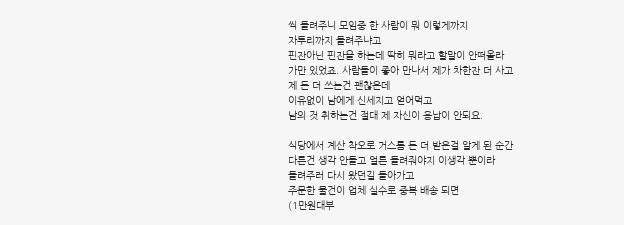씩 돌려주니 모임중 한 사람이 뭐 이렇게까지
자투리까지 돌려주냐고
핀잔아닌 핀잔을 하는데 딱히 뭐라고 할말이 안떠올라
가만 있었죠. 사람들이 좋아 만나서 제가 차한잔 더 사고
제 돈 더 쓰는건 괜찮은데
이유없이 남에게 신세지고 얻어먹고
남의 것 취하는건 절대 제 자신이 용납이 안되요.

식당에서 계산 착오로 거스름 돈 더 받은걸 알게 된 순간
다른건 생각 안들고 얼른 돌려줘야지 이생각 뿐이라
돌려주러 다시 왔던길 돌아가고
주문한 물건이 업체 실수로 중복 배송 되면
(1만원대부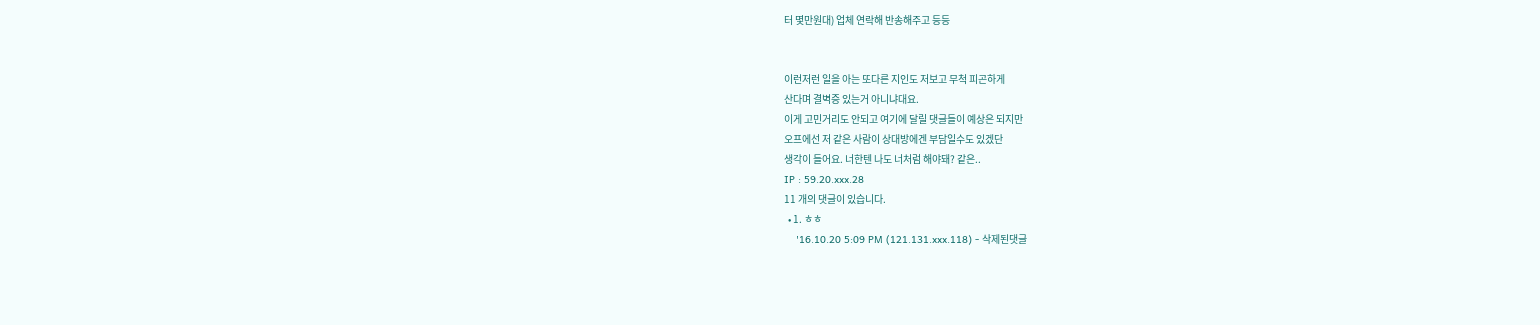터 몇만원대) 업체 연락해 반송해주고 등등


이런저런 일을 아는 또다른 지인도 저보고 무척 피곤하게
산다며 결벽증 있는거 아니냐대요.
이게 고민거리도 안되고 여기에 달릴 댓글들이 예상은 되지만
오프에선 저 같은 사람이 상대방에겐 부담일수도 있겠단
생각이 들어요. 너한텐 나도 너처럼 해야돼? 같은..
IP : 59.20.xxx.28
11 개의 댓글이 있습니다.
  • 1. ㅎㅎ
    '16.10.20 5:09 PM (121.131.xxx.118) - 삭제된댓글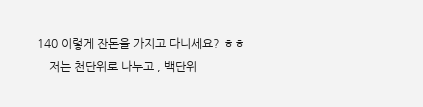140 이렇게 잔돈을 가지고 다니세요? ㅎㅎ
    저는 천단위로 나누고 , 백단위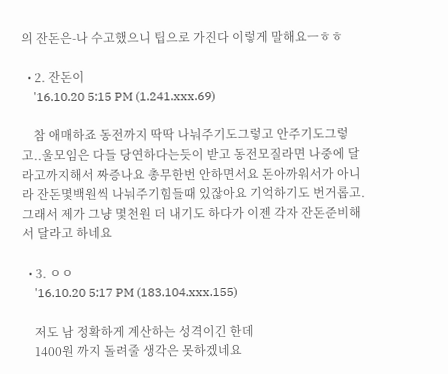의 잔돈은-나 수고했으니 팁으로 가진다 이렇게 말해요ㅡㅎㅎ

  • 2. 잔돈이
    '16.10.20 5:15 PM (1.241.xxx.69)

    참 애매하죠 동전까지 딱딱 나눠주기도그렇고 안주기도그렇고..울모임은 다들 당연하다는듯이 받고 동전모질라면 나중에 달라고까지해서 짜증나요 총무한번 안하면서요 돈아까워서가 아니라 잔돈몇백원씩 나눠주기힘들때 있잖아요 기억하기도 번거롭고. 그래서 제가 그냥 몇천원 더 내기도 하다가 이젠 각자 잔돈준비해서 달라고 하네요

  • 3. ㅇㅇ
    '16.10.20 5:17 PM (183.104.xxx.155)

    저도 남 정확하게 계산하는 성격이긴 한데
    1400원 까지 돌려줄 생각은 못하겠네요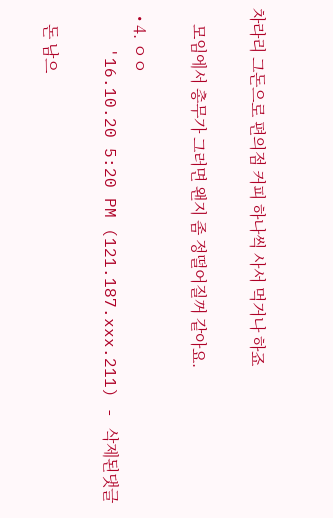차라리 그돈으로 편의점 커피 하나씩 사서 먹거나 하죠

    모임에서 총무가 그러면 왠지 좀 정떨어질꺼 같아요.

  • 4. ㅇㅇ
    '16.10.20 5:20 PM (121.187.xxx.211) - 삭제된댓글

    돈 남으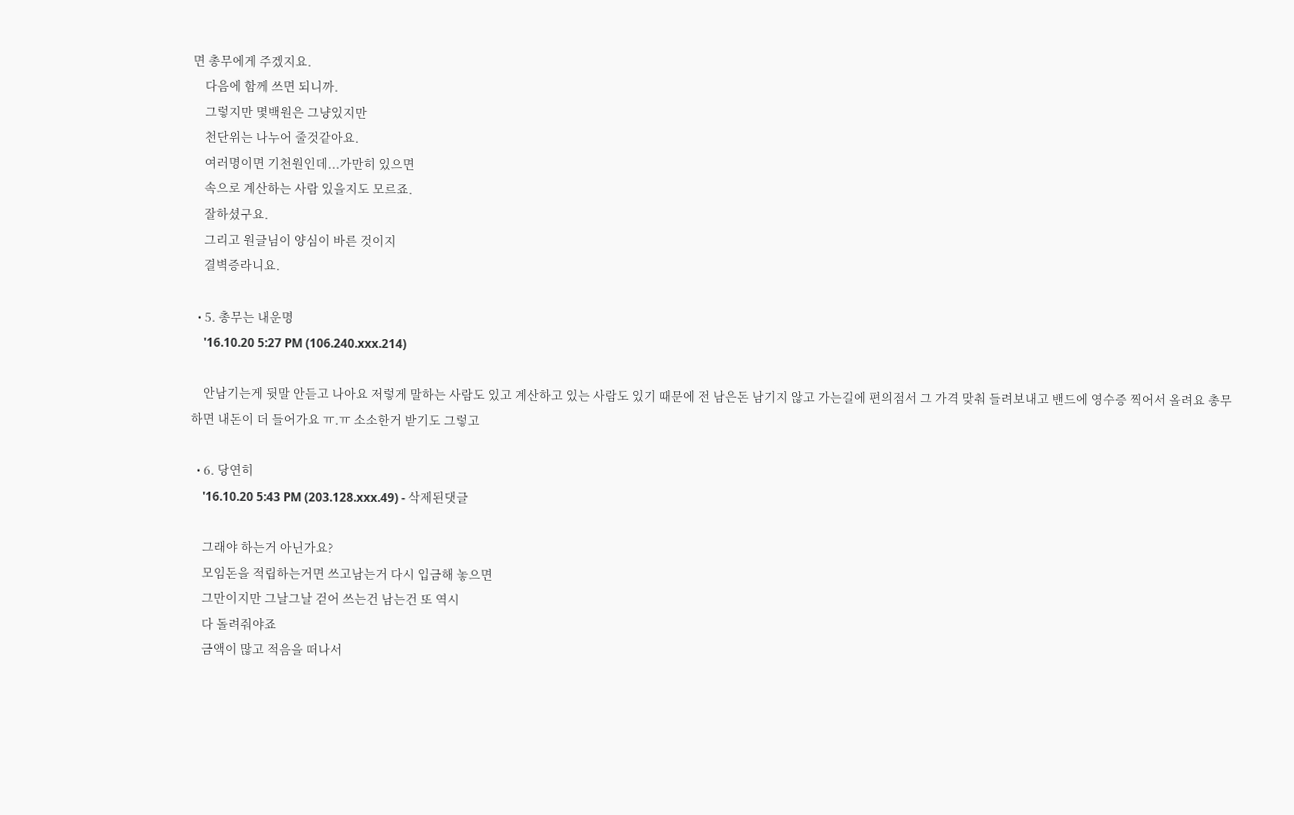면 총무에게 주겠지요.
    다음에 함께 쓰면 되니까.
    그렇지만 몇백원은 그냥있지만
    천단위는 나누어 줄것같아요.
    여러명이면 기천원인데...가만히 있으면
    속으로 계산하는 사람 있을지도 모르죠.
    잘하셨구요.
    그리고 원글님이 양심이 바른 것이지
    결벽증라니요.

  • 5. 총무는 내운명
    '16.10.20 5:27 PM (106.240.xxx.214)

    안남기는게 뒷말 안듣고 나아요 저렇게 말하는 사람도 있고 계산하고 있는 사람도 있기 때문에 전 남은돈 남기지 않고 가는길에 편의점서 그 가격 맞춰 들려보내고 밴드에 영수증 찍어서 올려요 총무하면 내돈이 더 들어가요 ㅠ.ㅠ 소소한거 받기도 그렇고

  • 6. 당연히
    '16.10.20 5:43 PM (203.128.xxx.49) - 삭제된댓글

    그래야 하는거 아닌가요?
    모임돈을 적립하는거면 쓰고남는거 다시 입금해 놓으면
    그만이지만 그날그날 걷어 쓰는건 남는건 또 역시
    다 돌려줘야죠
    금액이 많고 적음을 떠나서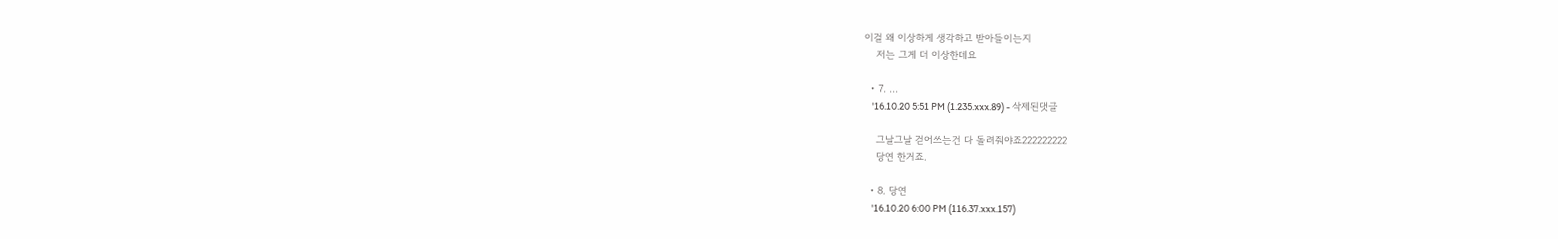이걸 왜 이상하게 생각하고 받아들이는지
    저는 그게 더 이상한데요

  • 7. ...
    '16.10.20 5:51 PM (1.235.xxx.89) - 삭제된댓글

    그날그날 걷어쓰는건 다 돌려줘야죠222222222
    당연 한거죠.

  • 8. 당연
    '16.10.20 6:00 PM (116.37.xxx.157)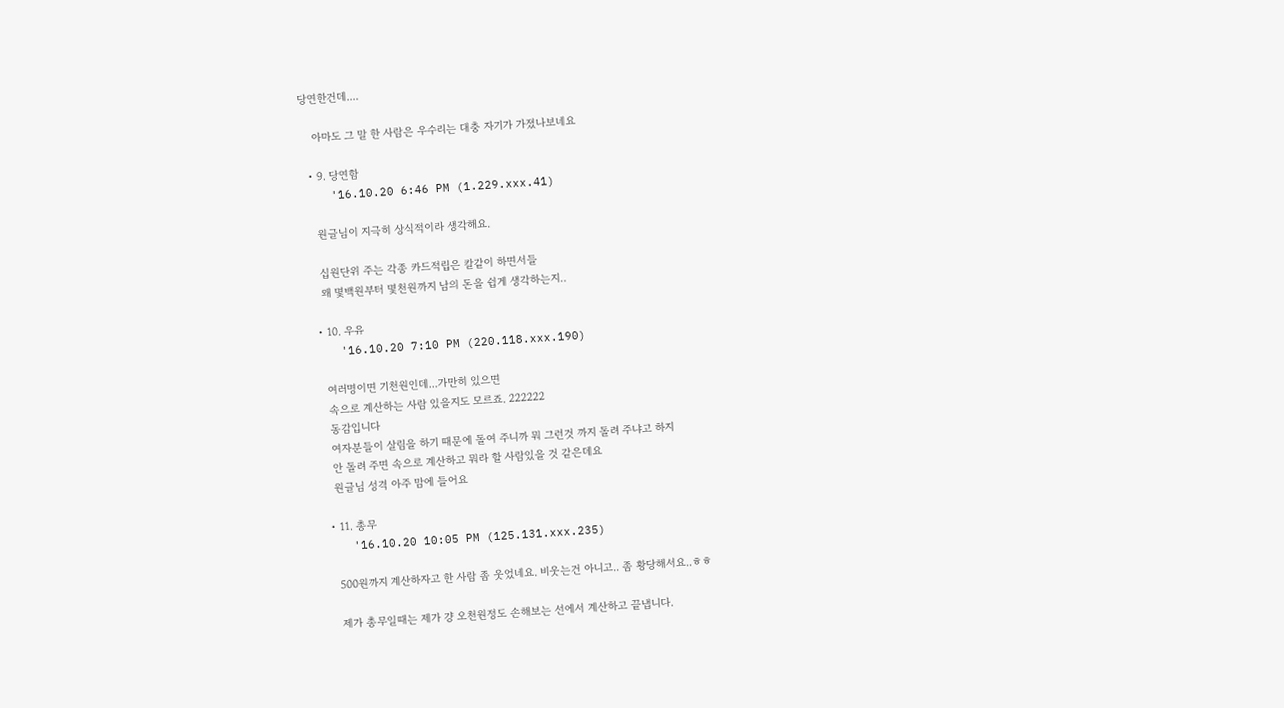당연한건데....

    아마도 그 말 한 사람은 우수리는 대충 자기가 가졌나보네요

  • 9. 당연함
    '16.10.20 6:46 PM (1.229.xxx.41)

    원글님이 지극히 상식적이라 생각해요.

    십원단위 주는 각종 카드적립은 칼같이 하면서들
    왜 몇백원부터 몇천원까지 남의 돈을 쉽게 생각하는지‥

  • 10. 우유
    '16.10.20 7:10 PM (220.118.xxx.190)

    여러명이면 기천원인데...가만히 있으면
    속으로 계산하는 사람 있을지도 모르죠. 222222
    동감입니다
    여자분들이 살림을 하기 때문에 돌여 주니까 뭐 그런것 까지 돌려 주냐고 하지
    안 돌려 주면 속으로 계산하고 뭐라 할 사람있을 것 같은데요
    원글님 성격 아주 맘에 들어요

  • 11. 총무
    '16.10.20 10:05 PM (125.131.xxx.235)

    500원까지 계산하자고 한 사람 좀 웃었네요. 비웃는건 아니고.. 좀 황당해서요..ㅎㅎ

    제가 총무일때는 제가 걍 오천원정도 손해보는 선에서 계산하고 끝냅니다.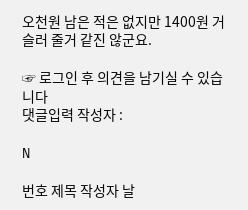오천원 남은 적은 없지만 1400원 거슬러 줄거 같진 않군요.

☞ 로그인 후 의견을 남기실 수 있습니다
댓글입력 작성자 :

N

번호 제목 작성자 날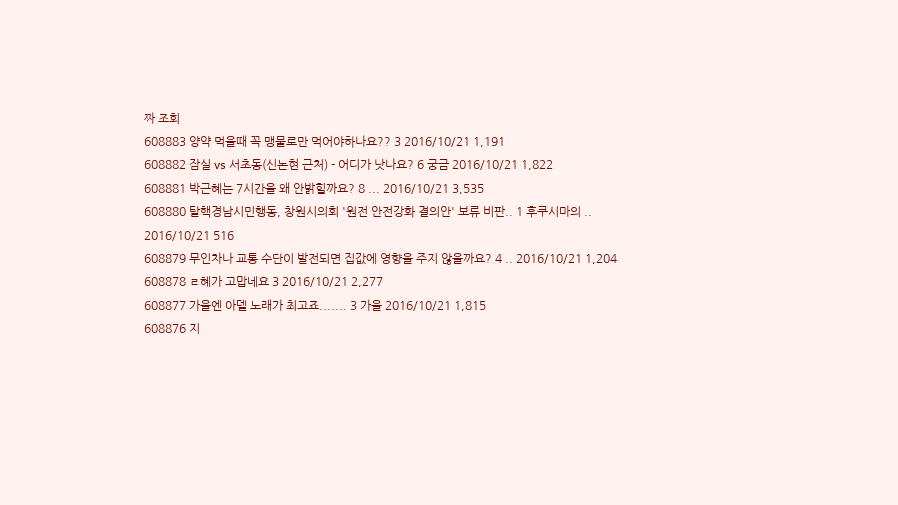짜 조회
608883 양약 먹을때 꼭 맹물로만 먹어야하나요?? 3 2016/10/21 1,191
608882 잠실 vs 서초동(신논현 근처) - 어디가 낫나요? 6 궁금 2016/10/21 1,822
608881 박근혜는 7시간을 왜 안밝힐까요? 8 ... 2016/10/21 3,535
608880 탈핵경남시민행동, 창원시의회 '원전 안전강화 결의안' 보류 비판.. 1 후쿠시마의 .. 2016/10/21 516
608879 무인차나 교통 수단이 발전되면 집값에 영향을 주지 않을까요? 4 .. 2016/10/21 1,204
608878 ㄹ혜가 고맙네요 3 2016/10/21 2,277
608877 가을엔 아델 노래가 최고죠....... 3 가을 2016/10/21 1,815
608876 지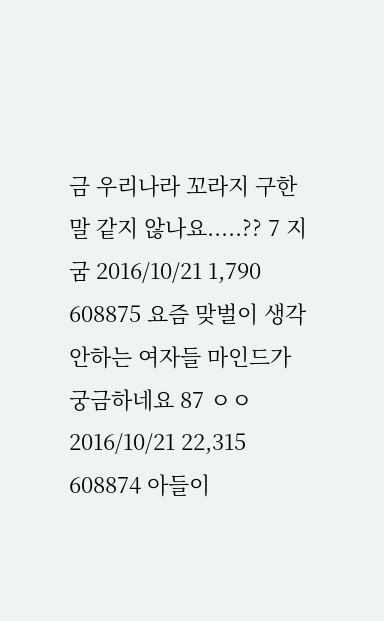금 우리나라 꼬라지 구한말 같지 않나요.....?? 7 지굼 2016/10/21 1,790
608875 요즘 맞벌이 생각안하는 여자들 마인드가 궁금하네요 87 ㅇㅇ 2016/10/21 22,315
608874 아들이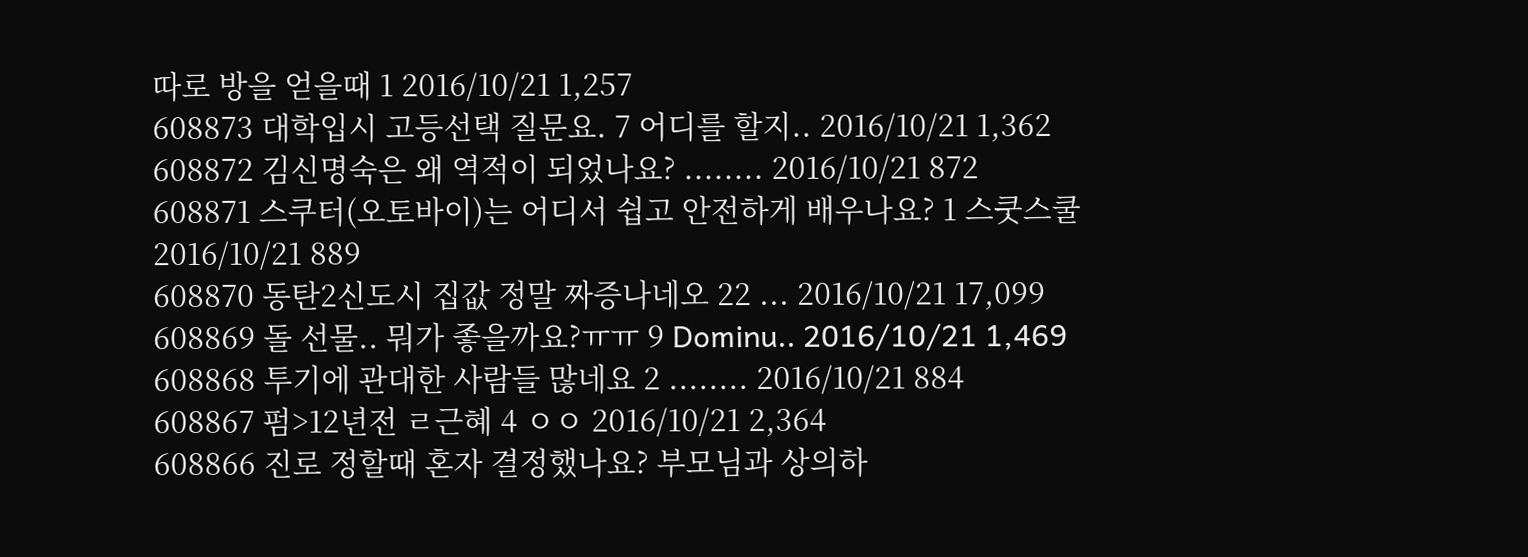따로 방을 얻을때 1 2016/10/21 1,257
608873 대학입시 고등선택 질문요. 7 어디를 할지.. 2016/10/21 1,362
608872 김신명숙은 왜 역적이 되었나요? ........ 2016/10/21 872
608871 스쿠터(오토바이)는 어디서 쉽고 안전하게 배우나요? 1 스쿳스쿨 2016/10/21 889
608870 동탄2신도시 집값 정말 짜증나네오 22 ... 2016/10/21 17,099
608869 돌 선물.. 뭐가 좋을까요?ㅠㅠ 9 Dominu.. 2016/10/21 1,469
608868 투기에 관대한 사람들 많네요 2 ........ 2016/10/21 884
608867 펌>12년전 ㄹ근혜 4 ㅇㅇ 2016/10/21 2,364
608866 진로 정할때 혼자 결정했나요? 부모님과 상의하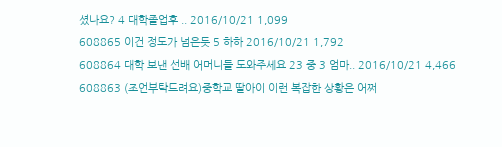셨나요? 4 대학졸업후 .. 2016/10/21 1,099
608865 이건 정도가 넘은듯 5 하하 2016/10/21 1,792
608864 대학 보낸 선배 어머니들 도와주세요 23 중 3 엄마.. 2016/10/21 4,466
608863 (조언부탁드려요)중학교 딸아이 이런 복잡한 상황은 어쩌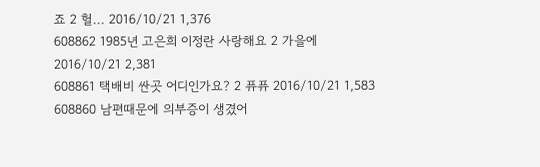죠 2 헐... 2016/10/21 1,376
608862 1985년 고은희 이정란 사랑해요 2 가을에 2016/10/21 2,381
608861 택배비 싼곳 어디인가요? 2 퓨퓨 2016/10/21 1,583
608860 남편때문에 의부증이 생겼어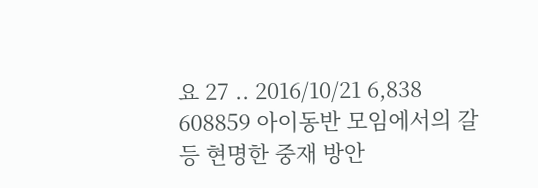요 27 .. 2016/10/21 6,838
608859 아이동반 모임에서의 갈등 현명한 중재 방안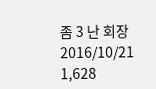좀 3 난 회장 2016/10/21 1,628